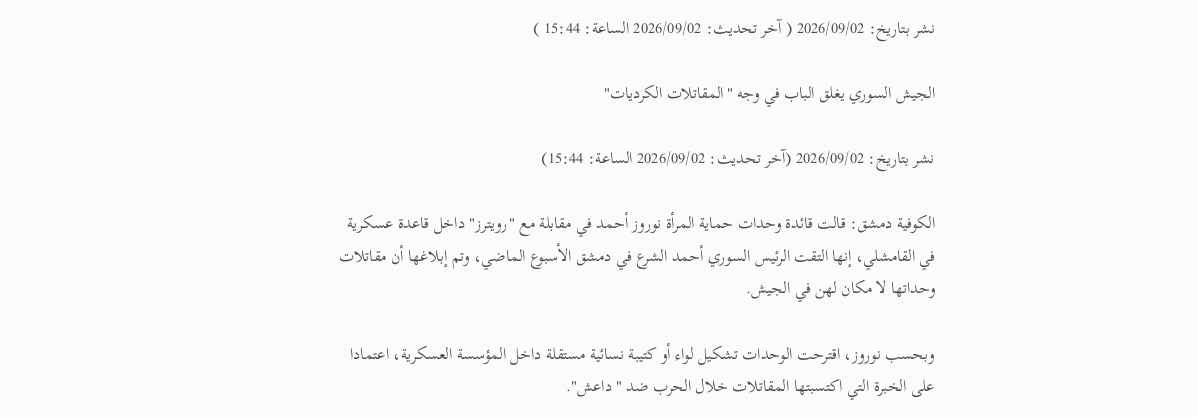نشر بتاريخ: 2026/09/02 ( آخر تحديث: 2026/09/02 الساعة: 15:44 )

الجيش السوري يغلق الباب في وجه "المقاتلات الكرديات"

نشر بتاريخ: 2026/09/02 (آخر تحديث: 2026/09/02 الساعة: 15:44)

الكوفية دمشق: قالت قائدة وحدات حماية المرأة نوروز أحمد في مقابلة مع "رويترز" داخل قاعدة عسكرية في القامشلي، إنها التقت الرئيس السوري أحمد الشرع في دمشق الأسبوع الماضي، وتم إبلاغها أن مقاتلات وحداتها لا مكان لهن في الجيش.

وبحسب نوروز، اقترحت الوحدات تشكيل لواء أو كتيبة نسائية مستقلة داخل المؤسسة العسكرية، اعتمادا على الخبرة التي اكتسبتها المقاتلات خلال الحرب ضد "داعش".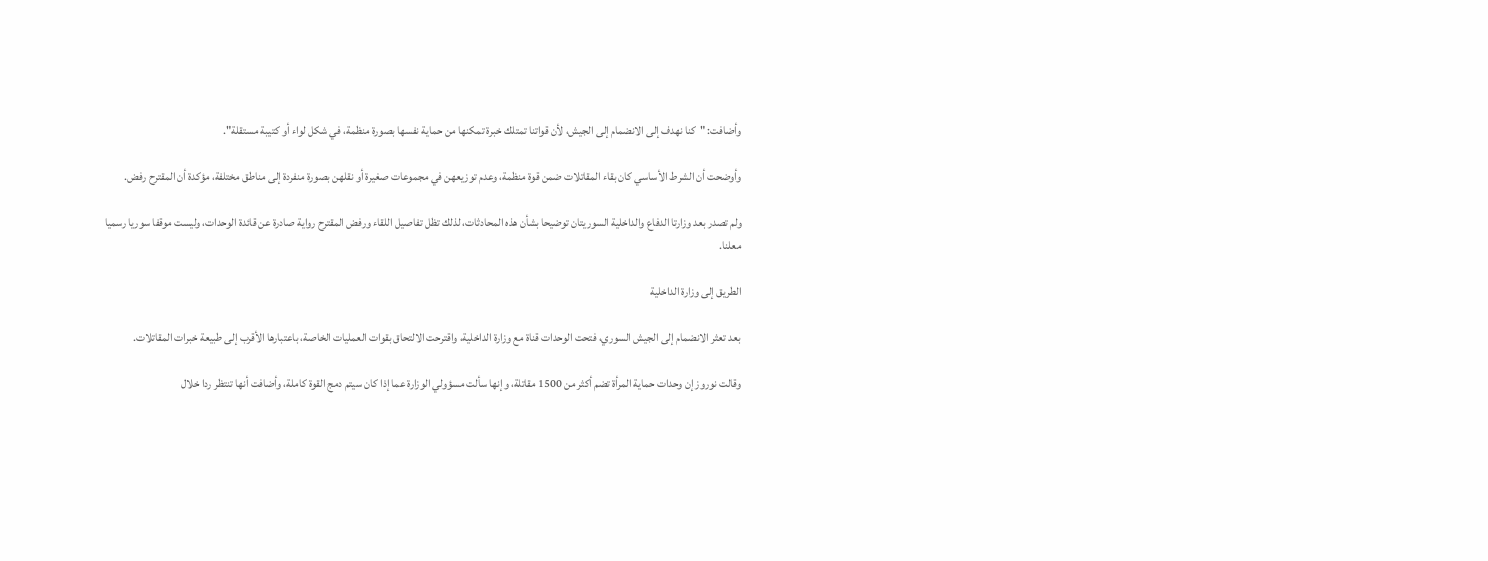وأضافت: "كنا نهدف إلى الانضمام إلى الجيش، لأن قواتنا تمتلك خبرة تمكنها من حماية نفسها بصورة منظمة، في شكل لواء أو كتيبة مستقلة".

وأوضحت أن الشرط الأساسي كان بقاء المقاتلات ضمن قوة منظمة، وعدم توزيعهن في مجموعات صغيرة أو نقلهن بصورة منفردة إلى مناطق مختلفة، مؤكدة أن المقترح رفض.

ولم تصدر بعد وزارتا الدفاع والداخلية السوريتان توضيحا بشأن هذه المحادثات، لذلك تظل تفاصيل اللقاء ورفض المقترح رواية صادرة عن قائدة الوحدات، وليست موقفا سوريا رسميا معلنا.

الطريق إلى وزارة الداخلية

بعد تعثر الانضمام إلى الجيش السوري، فتحت الوحدات قناة مع وزارة الداخلية، واقترحت الالتحاق بقوات العمليات الخاصة، باعتبارها الأقرب إلى طبيعة خبرات المقاتلات.

وقالت نوروز إن وحدات حماية المرأة تضم أكثر من 1500 مقاتلة، وإنها سألت مسؤولي الوزارة عما إذا كان سيتم دمج القوة كاملة، وأضافت أنها تنتظر ردا خلال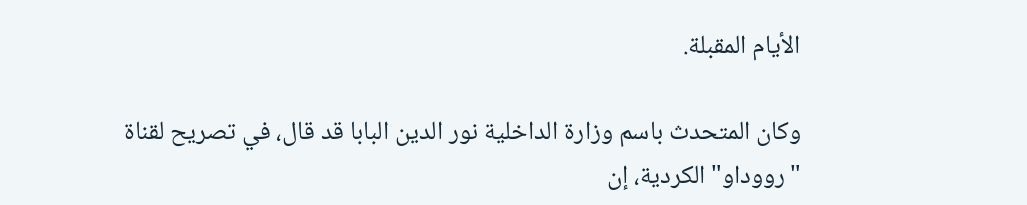الأيام المقبلة.

وكان المتحدث باسم وزارة الداخلية نور الدين البابا قد قال، في تصريح لقناة "رووداو" الكردية، إن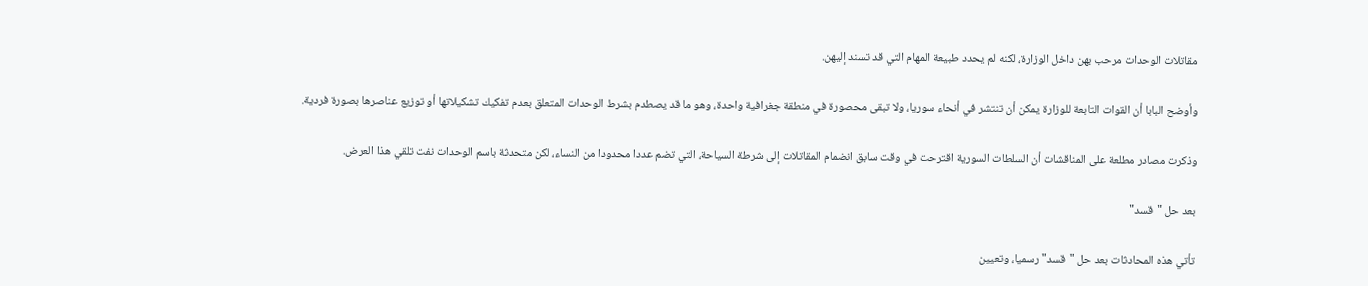مقاتلات الوحدات مرحب بهن داخل الوزارة، لكنه لم يحدد طبيعة المهام التي قد تسند إليهن.

وأوضح البابا أن القوات التابعة للوزارة يمكن أن تنتشر في أنحاء سوريا، ولا تبقى محصورة في منطقة جغرافية واحدة، وهو ما قد يصطدم بشرط الوحدات المتعلق بعدم تفكيك تشكيلاتها أو توزيع عناصرها بصورة فردية.

وذكرت مصادر مطلعة على المناقشات أن السلطات السورية اقترحت في وقت سابق انضمام المقاتلات إلى شرطة السياحة، التي تضم عددا محدودا من النساء، لكن متحدثة باسم الوحدات نفت تلقي هذا العرض.

بعد حل "قسد"

تأتي هذه المحادثات بعد حل "قسد" رسميا، وتعيين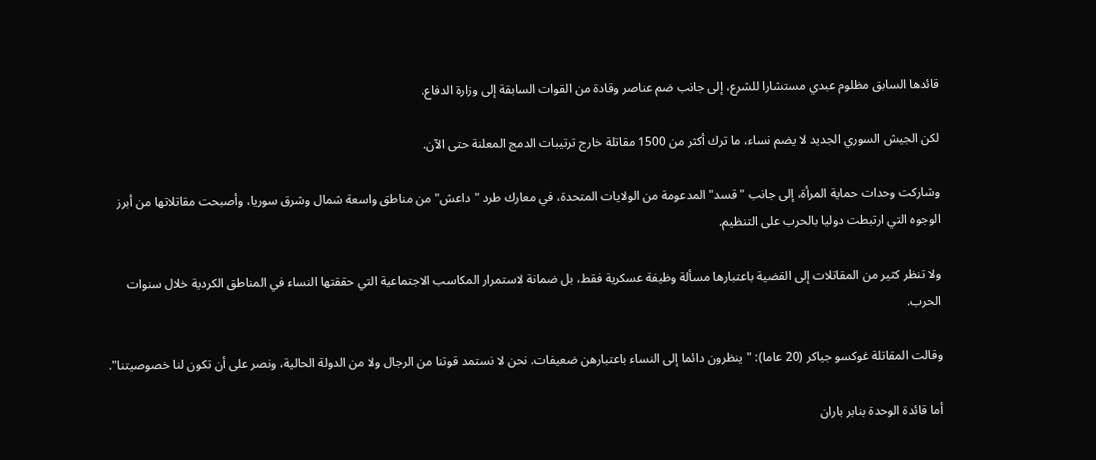قائدها السابق مظلوم عبدي مستشارا للشرع، إلى جانب ضم عناصر وقادة من القوات السابقة إلى وزارة الدفاع.

لكن الجيش السوري الجديد لا يضم نساء، ما ترك أكثر من 1500 مقاتلة خارج ترتيبات الدمج المعلنة حتى الآن.

وشاركت وحدات حماية المرأة، إلى جانب "قسد" المدعومة من الولايات المتحدة، في معارك طرد "داعش" من مناطق واسعة شمال وشرق سوريا، وأصبحت مقاتلاتها من أبرز الوجوه التي ارتبطت دوليا بالحرب على التنظيم.

ولا تنظر كثير من المقاتلات إلى القضية باعتبارها مسألة وظيفة عسكرية فقط، بل ضمانة لاستمرار المكاسب الاجتماعية التي حققتها النساء في المناطق الكردية خلال سنوات الحرب.

وقالت المقاتلة غوكسو جياكر (20 عاما): "ينظرون دائما إلى النساء باعتبارهن ضعيفات. نحن لا نستمد قوتنا من الرجال ولا من الدولة الحالية، ونصر على أن تكون لنا خصوصيتنا".

أما قائدة الوحدة بنابر باران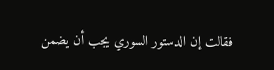فقالت إن الدستور السوري يجب أن يضمن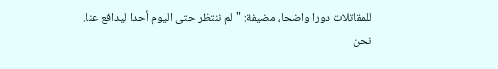للمقاتلات دورا واضحا، مضيفة: "لم ننتظر حتى اليوم أحدا ليدافع عنا. نحن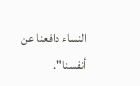النساء دافعنا عن أنفسنا".